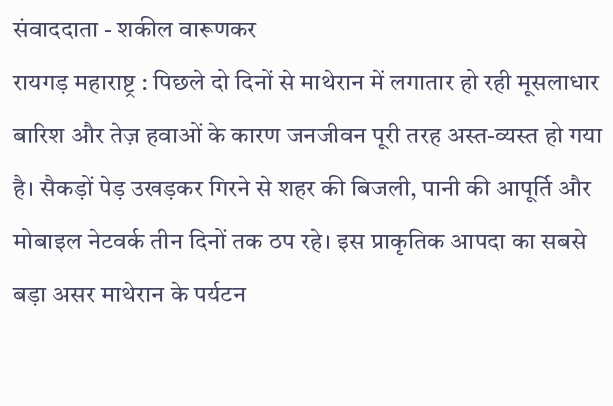संवाददाता - शकील वारूणकर
रायगड़ महाराष्ट्र : पिछले दो दिनों से माथेरान में लगातार हो रही मूसलाधार बारिश और तेज़ हवाओं के कारण जनजीवन पूरी तरह अस्त-व्यस्त हो गया है। सैकड़ों पेड़ उखड़कर गिरने से शहर की बिजली, पानी की आपूर्ति और मोबाइल नेटवर्क तीन दिनों तक ठप रहे। इस प्राकृतिक आपदा का सबसे बड़ा असर माथेरान के पर्यटन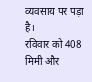व्यवसाय पर पड़ा है।
रविवार को 408 मिमी और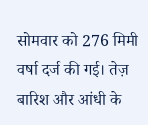सोमवार को 276 मिमी वर्षा दर्ज की गई। तेज़ बारिश और आंधी के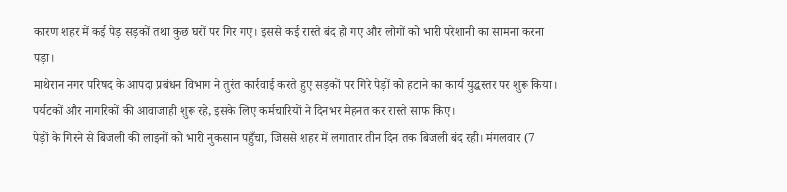कारण शहर में कई पेड़ सड़कों तथा कुछ घरों पर गिर गए। इससे कई रास्ते बंद हो गए और लोगों को भारी परेशानी का सामना करना पड़ा।
माथेरान नगर परिषद के आपदा प्रबंधन विभाग ने तुरंत कार्रवाई करते हुए सड़कों पर गिरे पेड़ों को हटाने का कार्य युद्धस्तर पर शुरू किया। पर्यटकों और नागरिकों की आवाजाही शुरू रहे, इसके लिए कर्मचारियों ने दिनभर मेहनत कर रास्ते साफ किए।
पेड़ों के गिरने से बिजली की लाइनों को भारी नुकसान पहुँचा, जिससे शहर में लगातार तीन दिन तक बिजली बंद रही। मंगलवार (7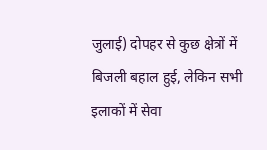जुलाई) दोपहर से कुछ क्षेत्रों में बिजली बहाल हुई, लेकिन सभी इलाकों में सेवा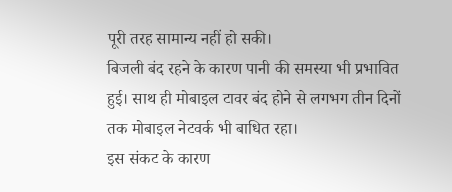पूरी तरह सामान्य नहीं हो सकी।
बिजली बंद रहने के कारण पानी की समस्या भी प्रभावित हुई। साथ ही मोबाइल टावर बंद होने से लगभग तीन दिनों तक मोबाइल नेटवर्क भी बाधित रहा।
इस संकट के कारण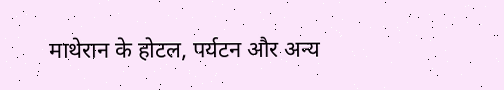माथेरान के होटल, पर्यटन और अन्य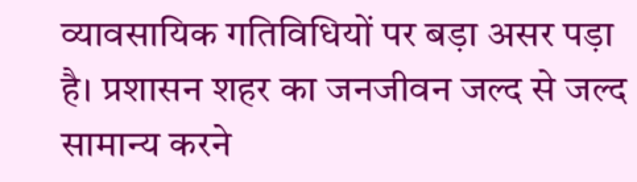व्यावसायिक गतिविधियों पर बड़ा असर पड़ा है। प्रशासन शहर का जनजीवन जल्द से जल्द सामान्य करने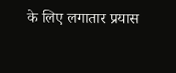के लिए लगातार प्रयास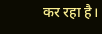कर रहा है।